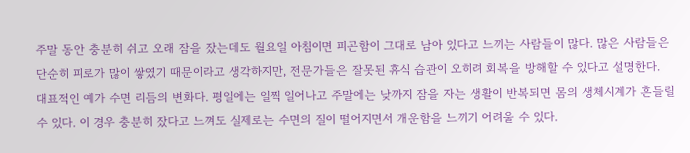주말 동안 충분히 쉬고 오래 잠을 잤는데도 월요일 아침이면 피곤함이 그대로 남아 있다고 느끼는 사람들이 많다. 많은 사람들은 단순히 피로가 많이 쌓였기 때문이라고 생각하지만, 전문가들은 잘못된 휴식 습관이 오히려 회복을 방해할 수 있다고 설명한다.
대표적인 예가 수면 리듬의 변화다. 평일에는 일찍 일어나고 주말에는 낮까지 잠을 자는 생활이 반복되면 몸의 생체시계가 흔들릴 수 있다. 이 경우 충분히 잤다고 느껴도 실제로는 수면의 질이 떨어지면서 개운함을 느끼기 어려울 수 있다.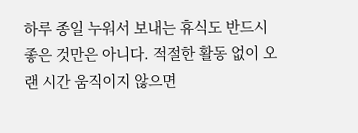하루 종일 누워서 보내는 휴식도 반드시 좋은 것만은 아니다. 적절한 활동 없이 오랜 시간 움직이지 않으면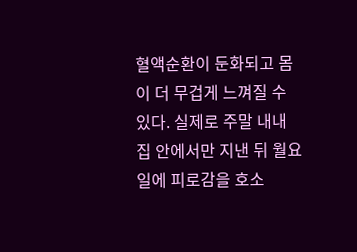혈액순환이 둔화되고 몸이 더 무겁게 느껴질 수 있다. 실제로 주말 내내 집 안에서만 지낸 뒤 월요일에 피로감을 호소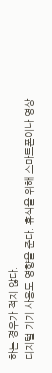하는 경우가 적지 않다.
디지털 기기 사용도 영향을 준다. 휴식을 위해 스마트폰이나 영상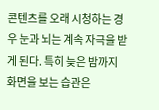콘텐츠를 오래 시청하는 경우 눈과 뇌는 계속 자극을 받게 된다. 특히 늦은 밤까지 화면을 보는 습관은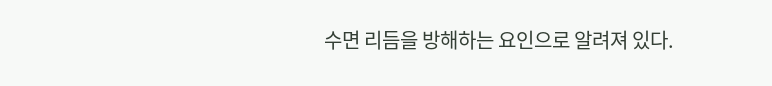수면 리듬을 방해하는 요인으로 알려져 있다.